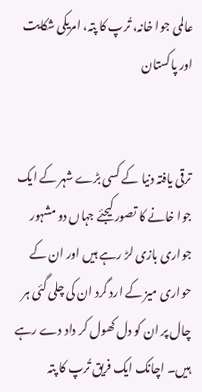عالمی جوا خانہ، تُرپ کا پتہ، امریکی شکایت اور پاکستان


ترقی یافتہ دنیا کے کسی بڑے شہر کے ایک جوا خانے کا تصور کیجئے جہاں دو مشہور جواری بازی لڑ رہے ہیں اور ان کے حواری میز کے ارد گرد ان کی چلی گئی ہر چال پر ان کو دل کھول کر داد دے رہے ہیں۔ اچانک ایک فریق تُرپ کا پتہ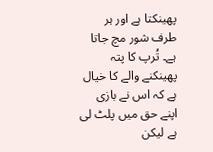پھینکتا ہے اور ہر طرف شور مچ جاتا ہے۔ تُرپ کا پتہ پھینکنے والے کا خیال ہے کہ اس نے بازی اپنے حق میں پلٹ لی ہے لیکن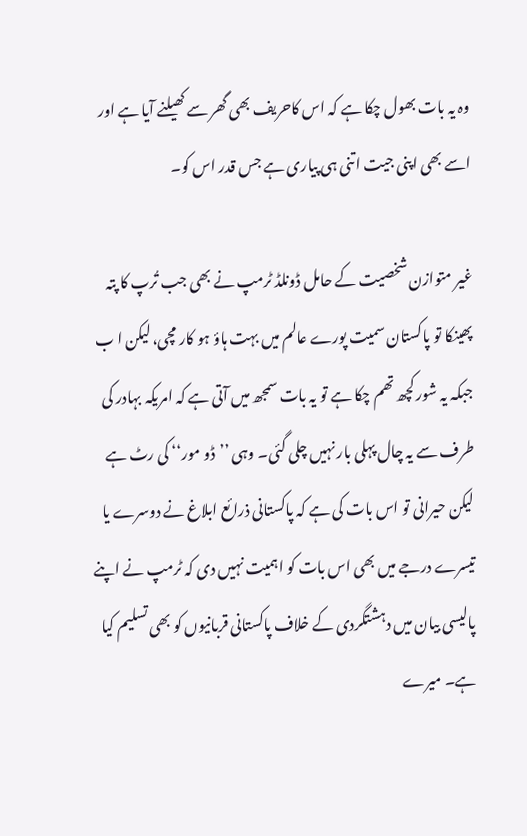وہ یہ بات بھول چکا ہے کہ اس کاحریف بھی گھر سے کھیلنے آیا ہے اور اسے بھی اپنی جیت اتنی ہی پیاری ہے جس قدر اس کو۔

غیر متوازن شخصیت کے حامل ڈونلڈ ٹرمپ نے بھی جب تُرپ کا پتہ پھینکا تو پاکستان سمیت پورے عالم میں بہت ہاؤ ہو کار مچی، لیکن ا ب جبکہ یہ شور کچھ تھم چکا ہے تو یہ بات سمجھ میں آتی ہے کہ امریکہ بہادر کی طرف سے یہ چال پہلی بار نہیں چلی گئی۔ وہی ’’ڈو مور‘‘ کی رٹ ہے لیکن حیرانی تو اس بات کی ہے کہ پاکستانی ذرائع ابلاغ نے دوسرے یا تیسرے درجے میں بھی اس بات کو اہمیت نہیں دی کہ ٹرمپ نے اپنے پالیسی بیان میں دہشتگردی کے خلاف پاکستانی قربانیوں کو بھی تسلیم کیا ہے۔ میرے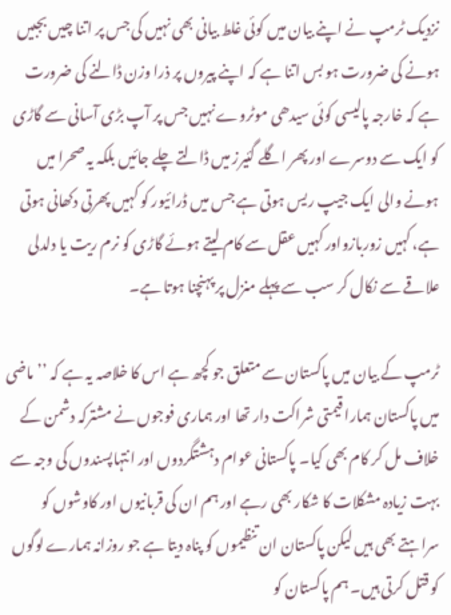نزدیک ٹرمپ نے اپنے بیان میں کوئی غلط بیانی بھی نہیں کی جس پر اتنا چیں بجبیں ہونے کی ضرورت ہو بس اتنا ہے کہ اپنے پیروں پر ذرا وزن ڈالنے کی ضرورت ہے کہ خارجہ پالیسی کوئی سیدھی موٹروے نہیں جس پر آپ بڑی آسانی سے گاڑی کو ایک سے دوسرے اور پھر اگلے گئیرز میں ڈالتے چلے جائیں بلکہ یہ صحرا میں ہونے والی ایک جیپ ریس ہوتی ہے جس میں ڈرائیور کو کہیں پھرتی دکھانی ہوتی ہے، کہیں زوربازواور کہیں عقل سے کام لیتے ہوئے گاڑی کو نرم ریت یا دلدلی علاقے سے نکال کر سب سے پہلے منزل پر پہنچنا ہوتا ہے۔

ٹرمپ کے بیان میں پاکستان سے متعلق جو کچھ ہے اس کا خلاصہ یہ ہے کہ ’’ماضی میں پاکستان ہمارا قیمتی شراکت دار تھا اور ہماری فوجوں نے مشترکہ دشمن کے خلاف مل کر کام بھی کیا۔ پاکستانی عوام دہشتگردوں اور انتہاپسندوں کی وجہ سے بہت زیادہ مشکلات کا شکار بھی رہے اور ہم ان کی قربانیوں اور کاوشوں کو سراہتے بھی ہیں لیکن پاکستان ان تنظیموں کو پناہ دیتا ہے جو روزانہ ہمارے لوگوں کو قتل کرتی ہیں۔ ہم پاکستان کو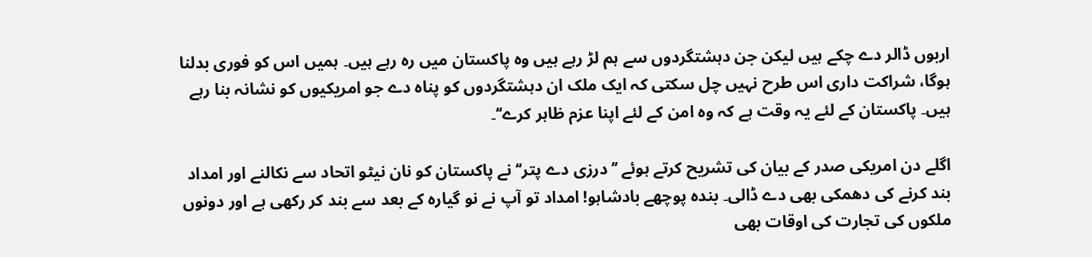اربوں ڈالر دے چکے ہیں لیکن جن دہشتگردوں سے ہم لڑ رہے ہیں وہ پاکستان میں رہ رہے ہیں۔ ہمیں اس کو فوری بدلنا ہوگا، شراکت داری اس طرح نہیں چل سکتی کہ ایک ملک ان دہشتگردوں کو پناہ دے جو امریکیوں کو نشانہ بنا رہے ہیں۔ پاکستان کے لئے یہ وقت ہے کہ وہ امن کے لئے اپنا عزم ظاہر کرے‘‘۔

اگلے دن امریکی صدر کے بیان کی تشریح کرتے ہوئے ’’درزی دے پتر‘‘ نے پاکستان کو نان نیٹو اتحاد سے نکالنے اور امداد بند کرنے کی دھمکی بھی دے ڈالی۔ بندہ پوچھے بادشاہو! امداد تو آپ نے نو گیارہ کے بعد سے بند کر رکھی ہے اور دونوں ملکوں کی تجارت کی اوقات بھی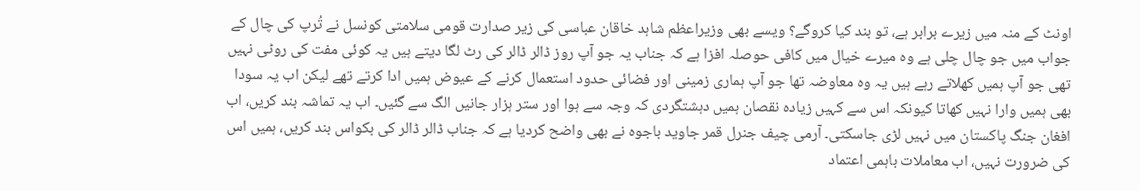اونٹ کے منہ میں زیرے برابر ہے، تو بند کیا کروگے؟ ویسے بھی وزیراعظم شاہد خاقان عباسی کی زیر صدارت قومی سلامتی کونسل نے تُرپ کی چال کے جواب میں جو چال چلی ہے وہ میرے خیال میں کافی حوصلہ افزا ہے کہ جناب یہ جو آپ روز ڈالر ڈالر کی رٹ لگا دیتے ہیں یہ کوئی مفت کی روٹی نہیں تھی جو آپ ہمیں کھلاتے رہے ہیں یہ وہ معاوضہ تھا جو آپ ہماری زمینی اور فضائی حدود استعمال کرنے کے عیوض ہمیں ادا کرتے تھے لیکن اب یہ سودا بھی ہمیں وارا نہیں کھاتا کیونکہ اس سے کہیں زیادہ نقصان ہمیں دہشتگردی کہ وجہ سے ہوا اور ستر ہزار جانیں الگ سے گئیں۔ اب یہ تماشہ بند کریں، اب افغان جنگ پاکستان میں نہیں لڑی جاسکتی۔ آرمی چیف جنرل قمر جاوید باجوہ نے بھی واضح کردیا ہے کہ جناب ڈالر ڈالر کی بکواس بند کریں، ہمیں اس کی ضرورت نہیں، اب معاملات باہمی اعتماد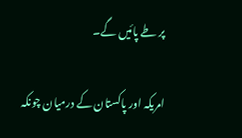پر طے پائیں گے۔

امریکہ اور پاکستان کے درمیان چونکہ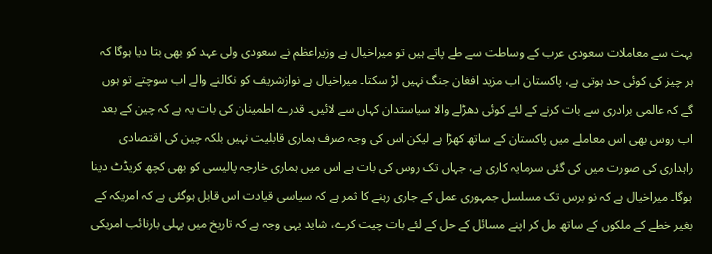بہت سے معاملات سعودی عرب کے وساطت سے طے پاتے ہیں تو میراخیال ہے وزیراعظم نے سعودی ولی عہد کو بھی بتا دیا ہوگا کہ ہر چیز کی کوئی حد ہوتی ہے، پاکستان اب مزید افغان جنگ نہیں لڑ سکتا۔ میراخیال ہے نوازشریف کو نکالنے والے اب سوچتے تو ہوں گے کہ عالمی برادری سے بات کرنے کے لئے کوئی دھڑلے والا سیاستدان کہاں سے لائیں۔ قدرے اطمینان کی بات یہ ہے کہ چین کے بعد اب روس بھی اس معاملے میں پاکستان کے ساتھ کھڑا ہے لیکن اس کی وجہ صرف ہماری قابلیت نہیں بلکہ چین کی اقتصادی راہداری کی صورت میں کی گئی سرمایہ کاری ہے، جہاں تک روس کی بات ہے اس میں ہماری خارجہ پالیسی کو بھی کچھ کریڈٹ دینا ہوگا۔ میراخیال ہے کہ نو برس تک مسلسل جمہوری عمل کے جاری رہنے کا ثمر ہے کہ سیاسی قیادت اس قابل ہوگئی ہے کہ امریکہ کے بغیر خطے کے ملکوں کے ساتھ مل کر اپنے مسائل کے حل کے لئے بات چیت کرے، شاید یہی وجہ ہے کہ تاریخ میں پہلی بارنائب امریکی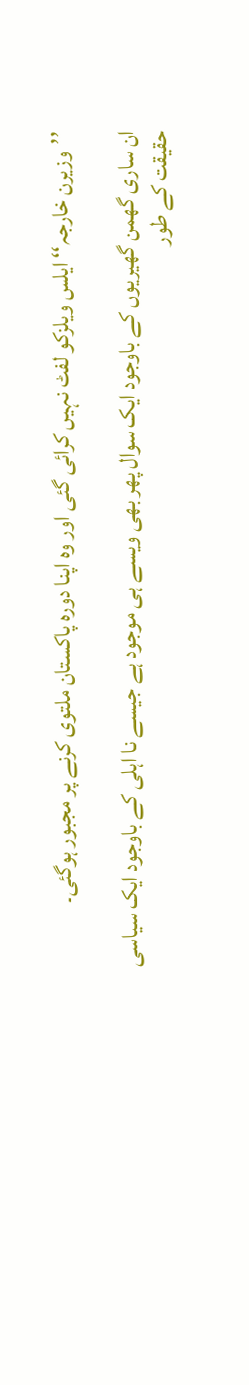’’وزیرن خارجہ‘‘ ایلس ویلزکو لفٹ نہیں کرائی گئی اور وہ اپنا دورہ پاکستان ملتوی کرنے پر مجبور ہوگئی۔

ان ساری گھمن گھیریوں کے باوجود ایک سوال پھر بھی ویسے ہی موجود ہے جیسے نا اہلی کے باوجود ایک سیاسی حقیقت کے طور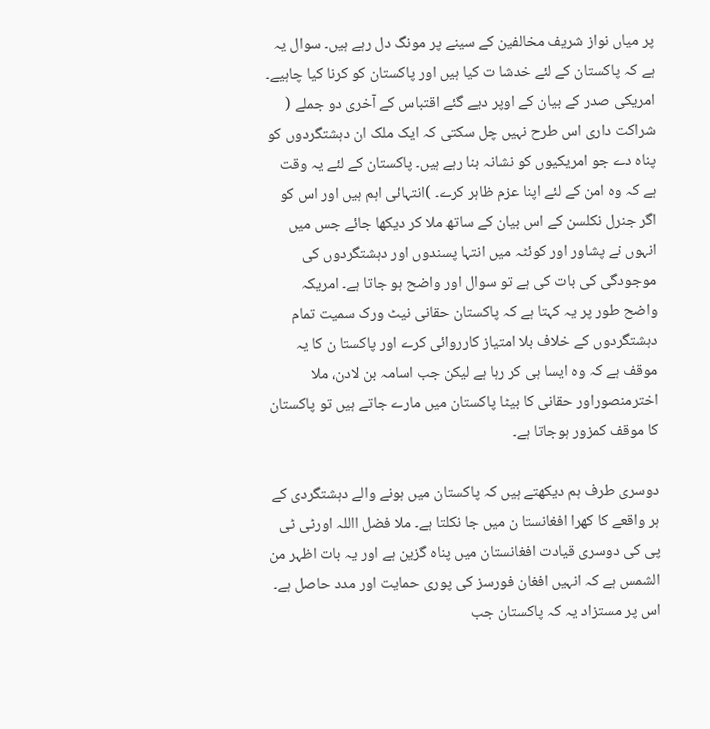پر میاں نواز شریف مخالفین کے سینے پر مونگ دل رہے ہیں۔ سوال یہ ہے کہ پاکستان کے لئے خدشا ت کیا ہیں اور پاکستان کو کرنا کیا چاہیے۔ امریکی صدر کے بیان کے اوپر دیے گئے اقتباس کے آخری دو جملے ( شراکت داری اس طرح نہیں چل سکتی کہ ایک ملک ان دہشتگردوں کو پناہ دے جو امریکیوں کو نشانہ بنا رہے ہیں۔ پاکستان کے لئے یہ وقت ہے کہ وہ امن کے لئے اپنا عزم ظاہر کرے۔ )انتہائی اہم ہیں اور اس کو اگر جنرل نکلسن کے اس بیان کے ساتھ ملا کر دیکھا جائے جس میں انہوں نے پشاور اور کوئٹہ میں انتہا پسندوں اور دہشتگردوں کی موجودگی کی بات کی ہے تو سوال اور واضح ہو جاتا ہے۔ امریکہ واضح طور پر یہ کہتا ہے کہ پاکستان حقانی نیٹ ورک سمیت تمام دہشتگردوں کے خلاف بلا امتیاز کارروائی کرے اور پاکستا ن کا یہ موقف ہے کہ وہ ایسا ہی کر رہا ہے لیکن جب اسامہ بن لادن، ملا اخترمنصوراور حقانی کا بیٹا پاکستان میں مارے جاتے ہیں تو پاکستان کا موقف کمزور ہوجاتا ہے۔

دوسری طرف ہم دیکھتے ہیں کہ پاکستان میں ہونے والے دہشتگردی کے ہر واقعے کا کھرا افغانستا ن میں جا نکلتا ہے۔ ملا فضل االلہ اورٹی ٹی پی کی دوسری قیادت افغانستان میں پناہ گزین ہے اور یہ بات اظہر من الشمس ہے کہ انہیں افغان فورسز کی پوری حمایت اور مدد حاصل ہے۔ اس پر مستزاد یہ کہ پاکستان جب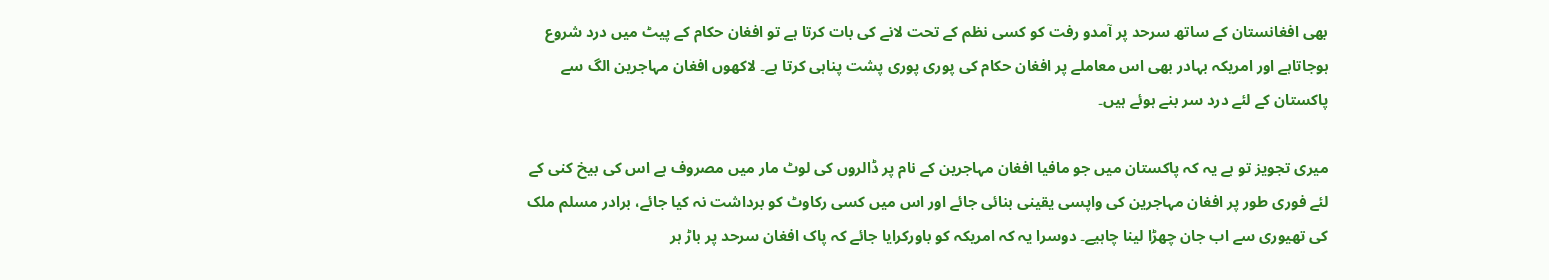بھی افغانستان کے ساتھ سرحد پر آمدو رفت کو کسی نظم کے تحت لانے کی بات کرتا ہے تو افغان حکام کے پیٹ میں درد شروع ہوجاتاہے اور امریکہ بہادر بھی اس معاملے پر افغان حکام کی پوری پوری پشت پناہی کرتا ہے۔ لاکھوں افغان مہاجرین الگ سے پاکستان کے لئے درد سر بنے ہوئے ہیں۔

میری تجویز تو ہے یہ کہ پاکستان میں جو مافیا افغان مہاجرین کے نام پر ڈالروں کی لوٹ مار میں مصروف ہے اس کی بیخ کنی کے لئے فوری طور پر افغان مہاجرین کی واپسی یقینی بنائی جائے اور اس میں کسی رکاوٹ کو برداشت نہ کیا جائے، برادر مسلم ملک کی تھیوری سے اب جان چھڑا لینا چاہیے۔ دوسرا یہ کہ امریکہ کو باورکرایا جائے کہ پاک افغان سرحد پر باڑ ہر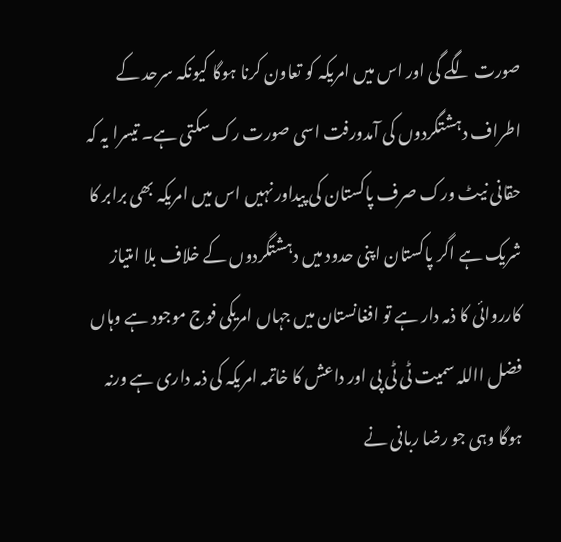صورت لگے گی اور اس میں امریکہ کو تعاون کرنا ہوگا کیونکہ سرحد کے اطراف دہشتگردوں کی آمدورفت اسی صورت رک سکتی ہے۔ تیسرا یہ کہ حقانی نیٹ ورک صرف پاکستان کی پیداور نہیں اس میں امریکہ بھی برابر کا شریک ہے اگر پاکستان اپنی حدود میں دہشتگردوں کے خلاف بلا امتیاز کارروائی کا ذمہ دار ہے تو افغانستان میں جہاں امریکی فوج موجود ہے وہاں فضل االلہ سمیت ٹی ٹی پی اور داعش کا خاتمہ امریکہ کی ذمہ داری ہے ورنہ ہوگا وہی جو رضا ربانی نے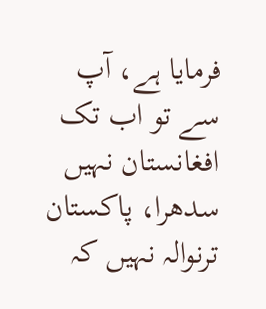فرمایا ہے، آپ سے تو اب تک افغانستان نہیں سدھرا، پاکستان ترنوالہ نہیں کہ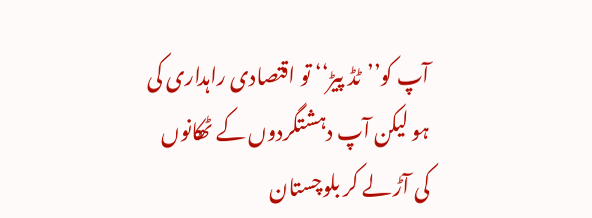آپ کو’’ٹڈ پیڑ‘‘ تو اقتصادی راہداری کی ہو لیکن آپ دہشتگردوں کے ٹھکانوں کی آڑ لے کر بلوچستان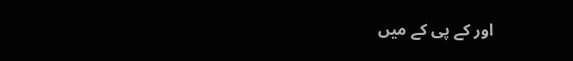اور کے پی کے میں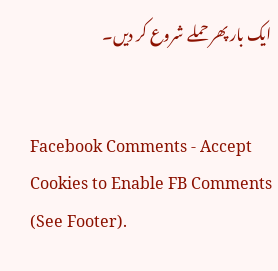ایک بار پھر حملے شروع کر دیں۔


Facebook Comments - Accept Cookies to Enable FB Comments (See Footer).